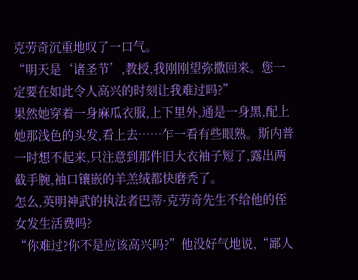克劳奇沉重地叹了一口气。
“明天是‘诸圣节’,教授,我刚刚望弥撒回来。您一定要在如此令人高兴的时刻让我难过吗?”
果然她穿着一身麻瓜衣服,上下里外,通是一身黑,配上她那浅色的头发,看上去……乍一看有些眼熟。斯内普一时想不起来,只注意到那件旧大衣袖子短了,露出两截手腕,袖口镶嵌的羊羔绒都快磨秃了。
怎么,英明神武的执法者巴蒂·克劳奇先生不给他的侄女发生活费吗?
“你难过?你不是应该高兴吗?”他没好气地说,“鄙人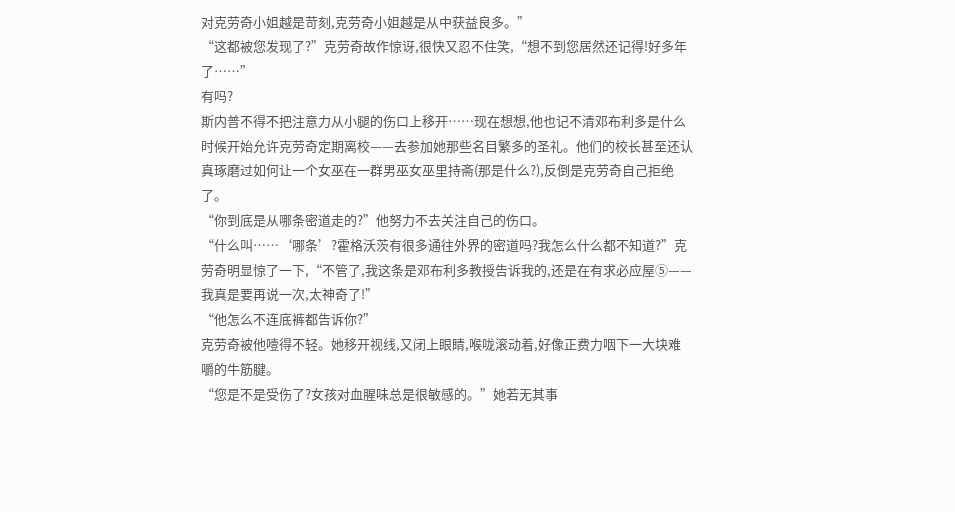对克劳奇小姐越是苛刻,克劳奇小姐越是从中获益良多。”
“这都被您发现了?”克劳奇故作惊讶,很快又忍不住笑,“想不到您居然还记得!好多年了……”
有吗?
斯内普不得不把注意力从小腿的伤口上移开……现在想想,他也记不清邓布利多是什么时候开始允许克劳奇定期离校——去参加她那些名目繁多的圣礼。他们的校长甚至还认真琢磨过如何让一个女巫在一群男巫女巫里持斋(那是什么?),反倒是克劳奇自己拒绝了。
“你到底是从哪条密道走的?”他努力不去关注自己的伤口。
“什么叫……‘哪条’?霍格沃茨有很多通往外界的密道吗?我怎么什么都不知道?”克劳奇明显惊了一下,“不管了,我这条是邓布利多教授告诉我的,还是在有求必应屋⑤——我真是要再说一次,太神奇了!”
“他怎么不连底裤都告诉你?”
克劳奇被他噎得不轻。她移开视线,又闭上眼睛,喉咙滚动着,好像正费力咽下一大块难嚼的牛筋腱。
“您是不是受伤了?女孩对血腥味总是很敏感的。”她若无其事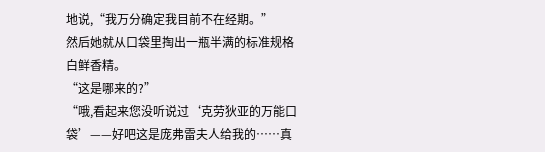地说,“我万分确定我目前不在经期。”
然后她就从口袋里掏出一瓶半满的标准规格白鲜香精。
“这是哪来的?”
“哦,看起来您没听说过‘克劳狄亚的万能口袋’——好吧这是庞弗雷夫人给我的……真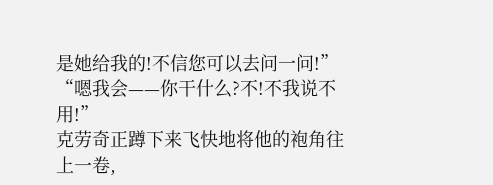是她给我的!不信您可以去问一问!”
“嗯我会——你干什么?不!不我说不用!”
克劳奇正蹲下来飞快地将他的袍角往上一卷,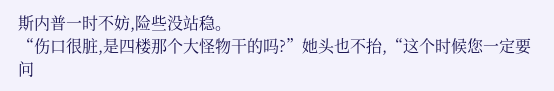斯内普一时不妨,险些没站稳。
“伤口很脏,是四楼那个大怪物干的吗?”她头也不抬,“这个时候您一定要问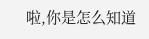啦,你是怎么知道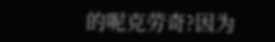的呢克劳奇?因为